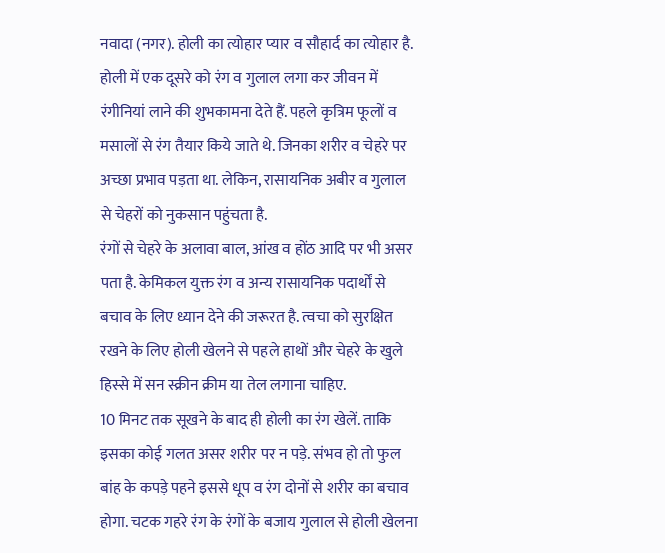नवादा (नगर). होली का त्योहार प्यार व सौहार्द का त्योहार है. होली में एक दूसरे को रंग व गुलाल लगा कर जीवन में रंगीनियां लाने की शुभकामना देते हैं. पहले कृत्रिम फूलों व मसालों से रंग तैयार किये जाते थे. जिनका शरीर व चेहरे पर अच्छा प्रभाव पड़ता था. लेकिन, रासायनिक अबीर व गुलाल से चेहरों को नुकसान पहुंचता है.
रंगों से चेहरे के अलावा बाल, आंख व होंठ आदि पर भी असर पता है. केमिकल युक्त रंग व अन्य रासायनिक पदार्थों से बचाव के लिए ध्यान देने की जरूरत है. त्वचा को सुरक्षित रखने के लिए होली खेलने से पहले हाथों और चेहरे के खुले हिस्से में सन स्क्रीन क्रीम या तेल लगाना चाहिए.
10 मिनट तक सूखने के बाद ही होली का रंग खेलें. ताकि इसका कोई गलत असर शरीर पर न पड़े. संभव हो तो फुल बांह के कपड़े पहने इससे धूप व रंग दोनों से शरीर का बचाव होगा. चटक गहरे रंग के रंगों के बजाय गुलाल से होली खेलना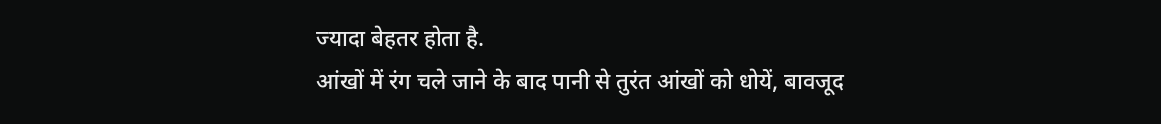ज्यादा बेहतर होता है.
आंखों में रंग चले जाने के बाद पानी से तुरंत आंखों को धोयें, बावजूद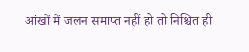आंखों में जलन समाप्त नहीं हो तो निश्चित ही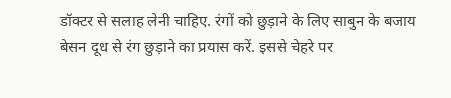डॉक्टर से सलाह लेनी चाहिए. रंगों को छुड़ाने के लिए साबुन के बजाय बेसन दूध से रंग छुड़ाने का प्रयास करें. इससे चेहरे पर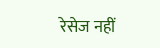रेसेज नहीं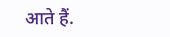आते हैं.